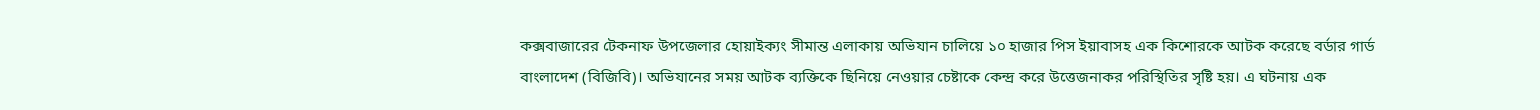কক্সবাজারের টেকনাফ উপজেলার হোয়াইক্যং সীমান্ত এলাকায় অভিযান চালিয়ে ১০ হাজার পিস ইয়াবাসহ এক কিশোরকে আটক করেছে বর্ডার গার্ড বাংলাদেশ (বিজিবি)। অভিযানের সময় আটক ব্যক্তিকে ছিনিয়ে নেওয়ার চেষ্টাকে কেন্দ্র করে উত্তেজনাকর পরিস্থিতির সৃষ্টি হয়। এ ঘটনায় এক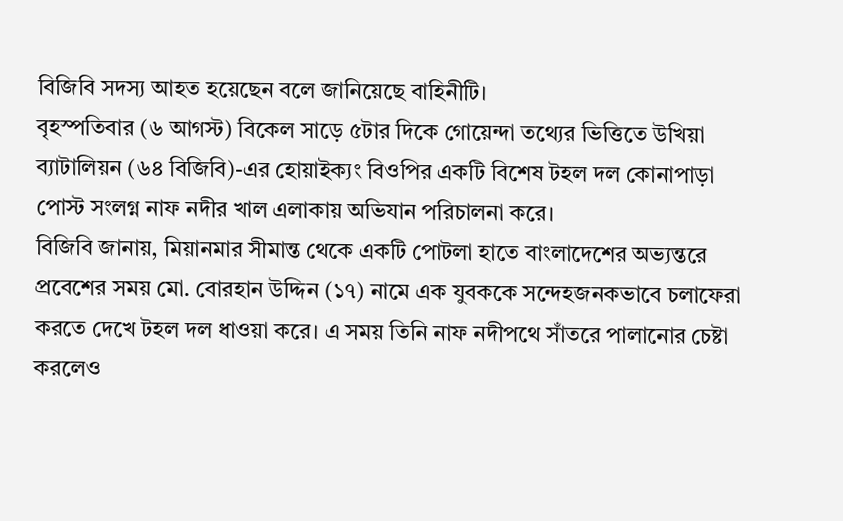বিজিবি সদস্য আহত হয়েছেন বলে জানিয়েছে বাহিনীটি।
বৃহস্পতিবার (৬ আগস্ট) বিকেল সাড়ে ৫টার দিকে গোয়েন্দা তথ্যের ভিত্তিতে উখিয়া ব্যাটালিয়ন (৬৪ বিজিবি)-এর হোয়াইক্যং বিওপির একটি বিশেষ টহল দল কোনাপাড়া পোস্ট সংলগ্ন নাফ নদীর খাল এলাকায় অভিযান পরিচালনা করে।
বিজিবি জানায়, মিয়ানমার সীমান্ত থেকে একটি পোটলা হাতে বাংলাদেশের অভ্যন্তরে প্রবেশের সময় মো. বোরহান উদ্দিন (১৭) নামে এক যুবককে সন্দেহজনকভাবে চলাফেরা করতে দেখে টহল দল ধাওয়া করে। এ সময় তিনি নাফ নদীপথে সাঁতরে পালানোর চেষ্টা করলেও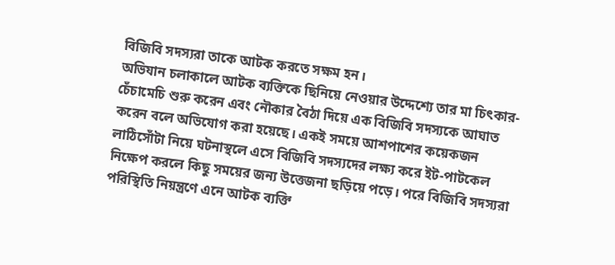বিজিবি সদস্যরা তাকে আটক করতে সক্ষম হন।
অভিযান চলাকালে আটক ব্যক্তিকে ছিনিয়ে নেওয়ার উদ্দেশ্যে তার মা চিৎকার-চেঁচামেচি শুরু করেন এবং নৌকার বৈঠা দিয়ে এক বিজিবি সদস্যকে আঘাত করেন বলে অভিযোগ করা হয়েছে। একই সময়ে আশপাশের কয়েকজন লাঠিসোঁটা নিয়ে ঘটনাস্থলে এসে বিজিবি সদস্যদের লক্ষ্য করে ইট-পাটকেল নিক্ষেপ করলে কিছু সময়ের জন্য উত্তেজনা ছড়িয়ে পড়ে। পরে বিজিবি সদস্যরা পরিস্থিতি নিয়ন্ত্রণে এনে আটক ব্যক্তি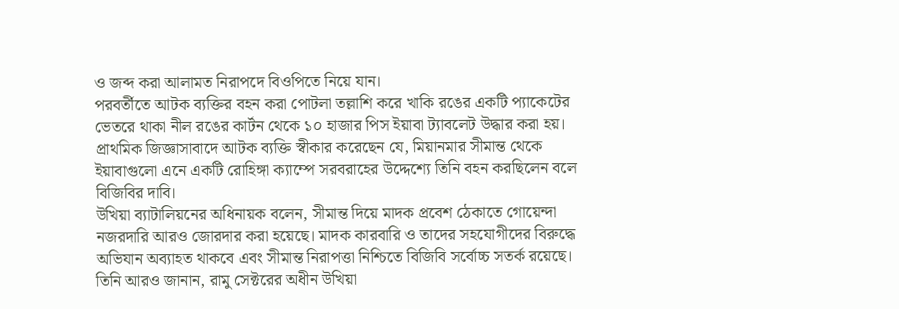ও জব্দ করা আলামত নিরাপদে বিওপিতে নিয়ে যান।
পরবর্তীতে আটক ব্যক্তির বহন করা পোটলা তল্লাশি করে খাকি রঙের একটি প্যাকেটের ভেতরে থাকা নীল রঙের কার্টন থেকে ১০ হাজার পিস ইয়াবা ট্যাবলেট উদ্ধার করা হয়।
প্রাথমিক জিজ্ঞাসাবাদে আটক ব্যক্তি স্বীকার করেছেন যে, মিয়ানমার সীমান্ত থেকে ইয়াবাগুলো এনে একটি রোহিঙ্গা ক্যাম্পে সরবরাহের উদ্দেশ্যে তিনি বহন করছিলেন বলে বিজিবির দাবি।
উখিয়া ব্যাটালিয়নের অধিনায়ক বলেন, সীমান্ত দিয়ে মাদক প্রবেশ ঠেকাতে গোয়েন্দা নজরদারি আরও জোরদার করা হয়েছে। মাদক কারবারি ও তাদের সহযোগীদের বিরুদ্ধে অভিযান অব্যাহত থাকবে এবং সীমান্ত নিরাপত্তা নিশ্চিতে বিজিবি সর্বোচ্চ সতর্ক রয়েছে।
তিনি আরও জানান, রামু সেক্টরের অধীন উখিয়া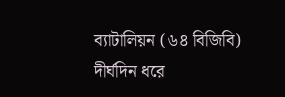ব্যাটালিয়ন (৬৪ বিজিবি) দীর্ঘদিন ধরে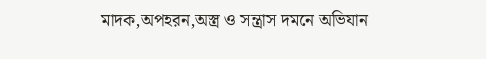মাদক,অপহরন,অস্ত্র ও সন্ত্রাস দমনে অভিযান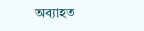অব্যাহত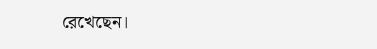রেখেছেন।